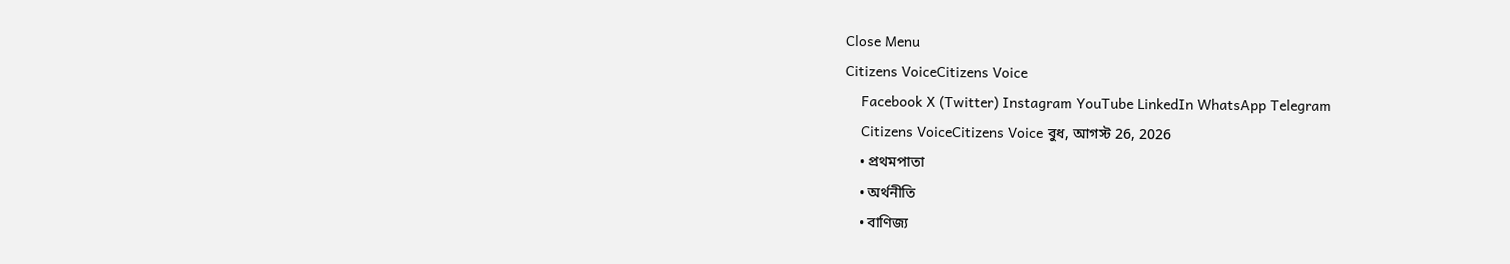Close Menu
Citizens VoiceCitizens Voice
    Facebook X (Twitter) Instagram YouTube LinkedIn WhatsApp Telegram
    Citizens VoiceCitizens Voice বুধ, আগস্ট 26, 2026
    • প্রথমপাতা
    • অর্থনীতি
    • বাণিজ্য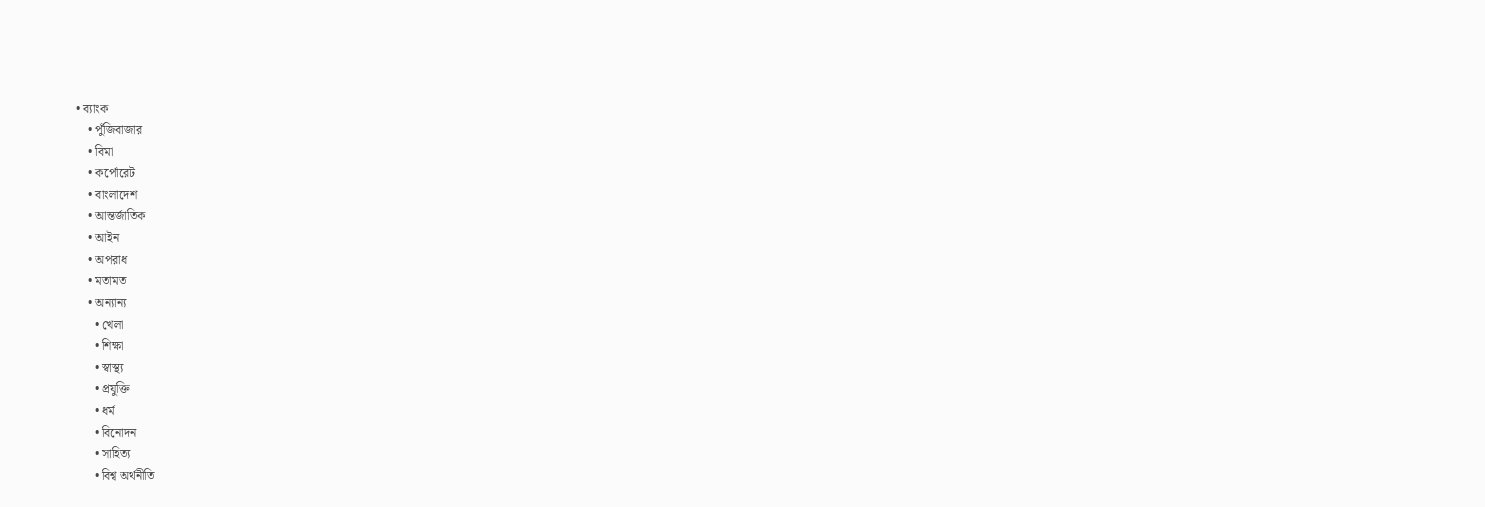• ব্যাংক
    • পুঁজিবাজার
    • বিমা
    • কর্পোরেট
    • বাংলাদেশ
    • আন্তর্জাতিক
    • আইন
    • অপরাধ
    • মতামত
    • অন্যান্য
      • খেলা
      • শিক্ষা
      • স্বাস্থ্য
      • প্রযুক্তি
      • ধর্ম
      • বিনোদন
      • সাহিত্য
      • বিশ্ব অর্থনীতি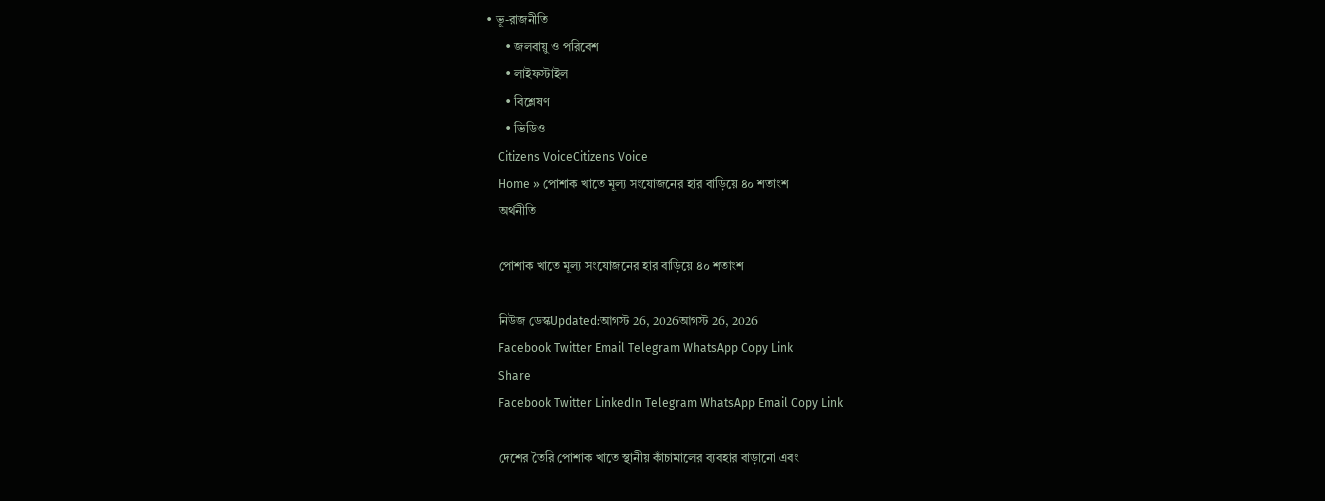• ভূ-রাজনীতি
      • জলবায়ু ও পরিবেশ
      • লাইফস্টাইল
      • বিশ্লেষণ
      • ভিডিও
    Citizens VoiceCitizens Voice
    Home » পোশাক খাতে মূল্য সংযোজনের হার বাড়িয়ে ৪০ শতাংশ
    অর্থনীতি

    পোশাক খাতে মূল্য সংযোজনের হার বাড়িয়ে ৪০ শতাংশ

    নিউজ ডেস্কUpdated:আগস্ট 26, 2026আগস্ট 26, 2026
    Facebook Twitter Email Telegram WhatsApp Copy Link
    Share
    Facebook Twitter LinkedIn Telegram WhatsApp Email Copy Link

    দেশের তৈরি পোশাক খাতে স্থানীয় কাঁচামালের ব্যবহার বাড়ানো এবং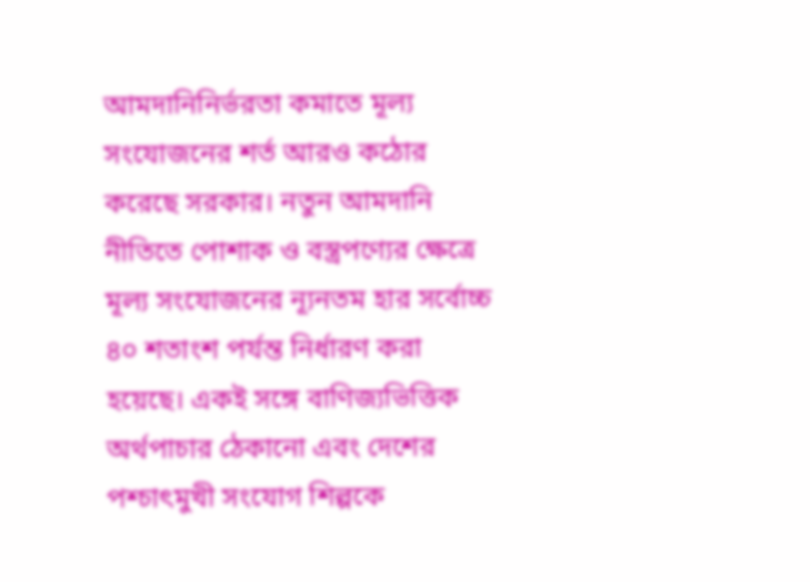আমদানিনির্ভরতা কমাতে মূল্য সংযোজনের শর্ত আরও কঠোর করেছে সরকার। নতুন আমদানি নীতিতে পোশাক ও বস্ত্রপণ্যের ক্ষেত্রে মূল্য সংযোজনের ন্যূনতম হার সর্বোচ্চ ৪০ শতাংশ পর্যন্ত নির্ধারণ করা হয়েছে। একই সঙ্গে বাণিজ্যভিত্তিক অর্থপাচার ঠেকানো এবং দেশের পশ্চাৎমুখী সংযোগ শিল্পকে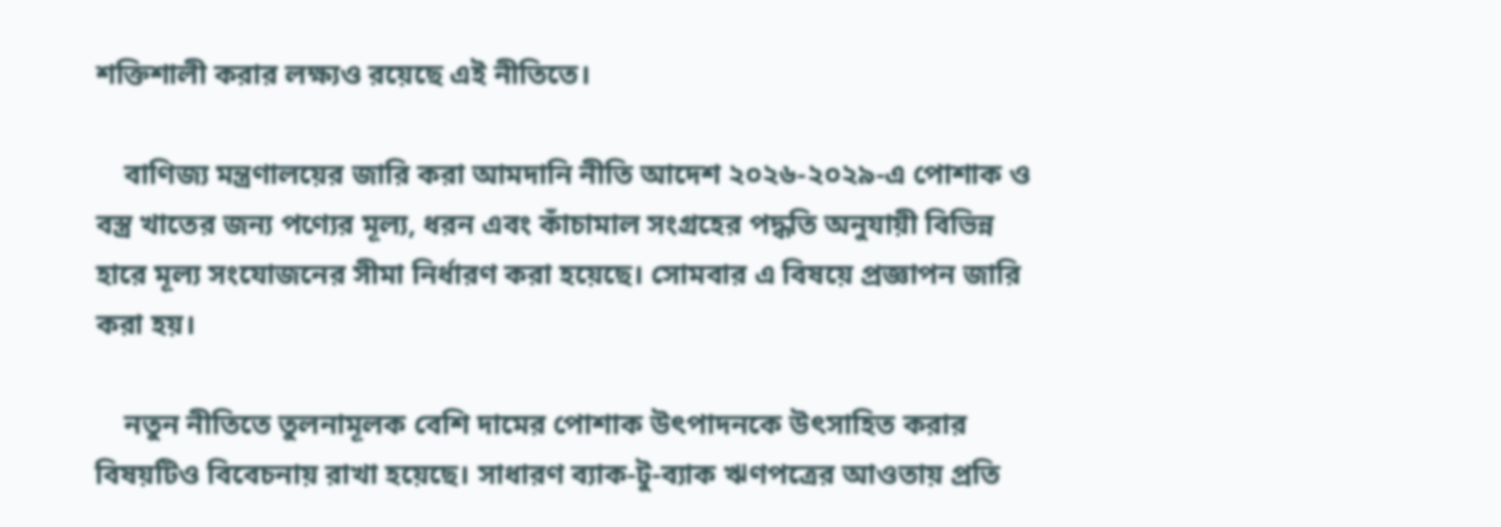শক্তিশালী করার লক্ষ্যও রয়েছে এই নীতিতে।

    বাণিজ্য মন্ত্রণালয়ের জারি করা আমদানি নীতি আদেশ ২০২৬-২০২৯-এ পোশাক ও বস্ত্র খাতের জন্য পণ্যের মূল্য, ধরন এবং কাঁচামাল সংগ্রহের পদ্ধতি অনুযায়ী বিভিন্ন হারে মূল্য সংযোজনের সীমা নির্ধারণ করা হয়েছে। সোমবার এ বিষয়ে প্রজ্ঞাপন জারি করা হয়।

    নতুন নীতিতে তুলনামূলক বেশি দামের পোশাক উৎপাদনকে উৎসাহিত করার বিষয়টিও বিবেচনায় রাখা হয়েছে। সাধারণ ব্যাক-টু-ব্যাক ঋণপত্রের আওতায় প্রতি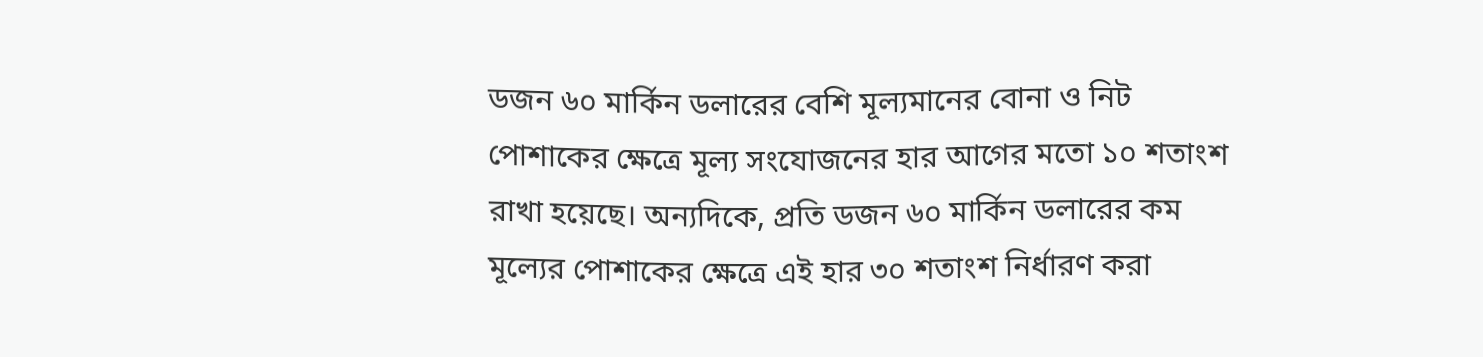ডজন ৬০ মার্কিন ডলারের বেশি মূল্যমানের বোনা ও নিট পোশাকের ক্ষেত্রে মূল্য সংযোজনের হার আগের মতো ১০ শতাংশ রাখা হয়েছে। অন্যদিকে, প্রতি ডজন ৬০ মার্কিন ডলারের কম মূল্যের পোশাকের ক্ষেত্রে এই হার ৩০ শতাংশ নির্ধারণ করা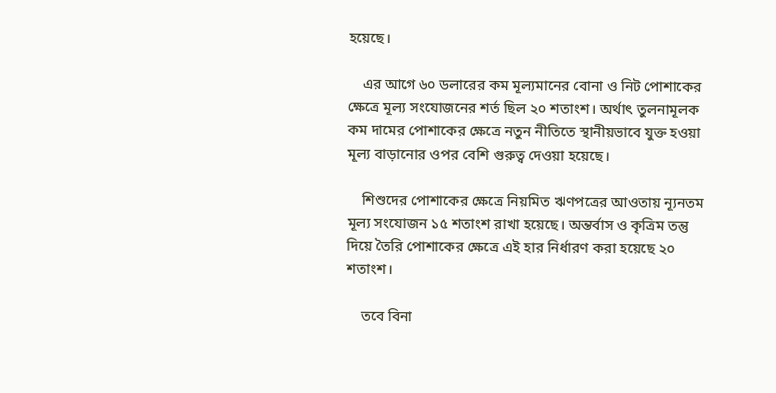হয়েছে।

    এর আগে ৬০ ডলারের কম মূল্যমানের বোনা ও নিট পোশাকের ক্ষেত্রে মূল্য সংযোজনের শর্ত ছিল ২০ শতাংশ। অর্থাৎ তুলনামূলক কম দামের পোশাকের ক্ষেত্রে নতুন নীতিতে স্থানীয়ভাবে যুক্ত হওয়া মূল্য বাড়ানোর ওপর বেশি গুরুত্ব দেওয়া হয়েছে।

    শিশুদের পোশাকের ক্ষেত্রে নিয়মিত ঋণপত্রের আওতায় ন্যূনতম মূল্য সংযোজন ১৫ শতাংশ রাখা হয়েছে। অন্তর্বাস ও কৃত্রিম তন্তু দিয়ে তৈরি পোশাকের ক্ষেত্রে এই হার নির্ধারণ করা হয়েছে ২০ শতাংশ।

    তবে বিনা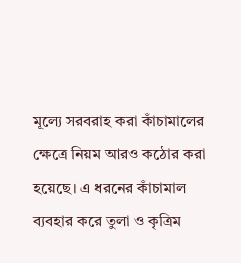মূল্যে সরবরাহ করা কাঁচামালের ক্ষেত্রে নিয়ম আরও কঠোর করা হয়েছে। এ ধরনের কাঁচামাল ব্যবহার করে তুলা ও কৃত্রিম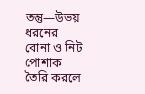তন্তু—উভয় ধরনের বোনা ও নিট পোশাক তৈরি করলে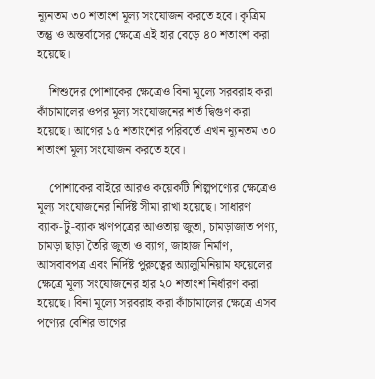ন্যূনতম ৩০ শতাংশ মূল্য সংযোজন করতে হবে। কৃত্রিম তন্তু ও অন্তর্বাসের ক্ষেত্রে এই হার বেড়ে ৪০ শতাংশ করা হয়েছে।

    শিশুদের পোশাকের ক্ষেত্রেও বিনা মূল্যে সরবরাহ করা কাঁচামালের ওপর মূল্য সংযোজনের শর্ত দ্বিগুণ করা হয়েছে। আগের ১৫ শতাংশের পরিবর্তে এখন ন্যূনতম ৩০ শতাংশ মূল্য সংযোজন করতে হবে।

    পোশাকের বাইরে আরও কয়েকটি শিল্পপণ্যের ক্ষেত্রেও মূল্য সংযোজনের নির্দিষ্ট সীমা রাখা হয়েছে। সাধারণ ব্যাক-টু-ব্যাক ঋণপত্রের আওতায় জুতা, চামড়াজাত পণ্য, চামড়া ছাড়া তৈরি জুতা ও ব্যাগ, জাহাজ নির্মাণ, আসবাবপত্র এবং নির্দিষ্ট পুরুত্বের অ্যালুমিনিয়াম ফয়েলের ক্ষেত্রে মূল্য সংযোজনের হার ২০ শতাংশ নির্ধারণ করা হয়েছে। বিনা মূল্যে সরবরাহ করা কাঁচামালের ক্ষেত্রে এসব পণ্যের বেশির ভাগের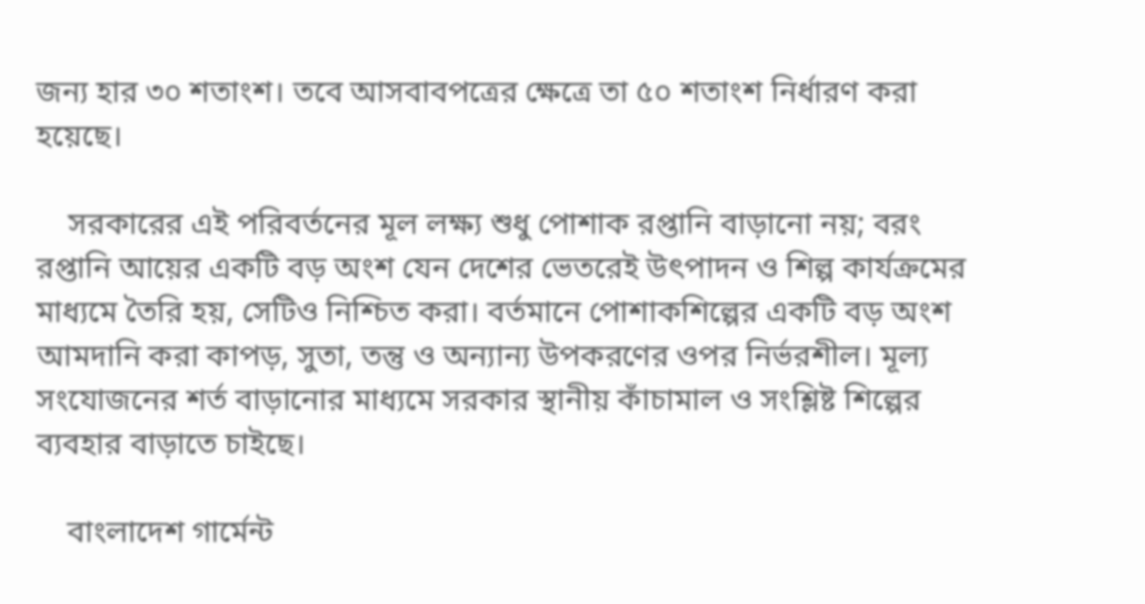জন্য হার ৩০ শতাংশ। তবে আসবাবপত্রের ক্ষেত্রে তা ৫০ শতাংশ নির্ধারণ করা হয়েছে।

    সরকারের এই পরিবর্তনের মূল লক্ষ্য শুধু পোশাক রপ্তানি বাড়ানো নয়; বরং রপ্তানি আয়ের একটি বড় অংশ যেন দেশের ভেতরেই উৎপাদন ও শিল্প কার্যক্রমের মাধ্যমে তৈরি হয়, সেটিও নিশ্চিত করা। বর্তমানে পোশাকশিল্পের একটি বড় অংশ আমদানি করা কাপড়, সুতা, তন্তু ও অন্যান্য উপকরণের ওপর নির্ভরশীল। মূল্য সংযোজনের শর্ত বাড়ানোর মাধ্যমে সরকার স্থানীয় কাঁচামাল ও সংশ্লিষ্ট শিল্পের ব্যবহার বাড়াতে চাইছে।

    বাংলাদেশ গার্মেন্ট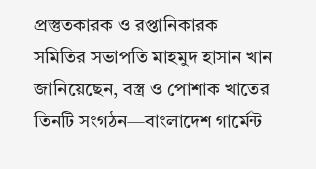প্রস্তুতকারক ও রপ্তানিকারক সমিতির সভাপতি মাহমুদ হাসান খান জানিয়েছেন, বস্ত্র ও পোশাক খাতের তিনটি সংগঠন—বাংলাদেশ গার্মেন্ট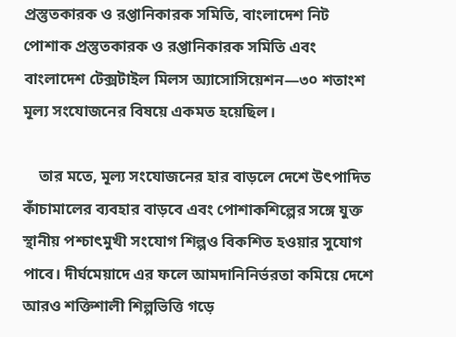প্রস্তুতকারক ও রপ্তানিকারক সমিতি, বাংলাদেশ নিট পোশাক প্রস্তুতকারক ও রপ্তানিকারক সমিতি এবং বাংলাদেশ টেক্সটাইল মিলস অ্যাসোসিয়েশন—৩০ শতাংশ মূল্য সংযোজনের বিষয়ে একমত হয়েছিল।

    তার মতে, মূল্য সংযোজনের হার বাড়লে দেশে উৎপাদিত কাঁচামালের ব্যবহার বাড়বে এবং পোশাকশিল্পের সঙ্গে যুক্ত স্থানীয় পশ্চাৎমুখী সংযোগ শিল্পও বিকশিত হওয়ার সুযোগ পাবে। দীর্ঘমেয়াদে এর ফলে আমদানিনির্ভরতা কমিয়ে দেশে আরও শক্তিশালী শিল্পভিত্তি গড়ে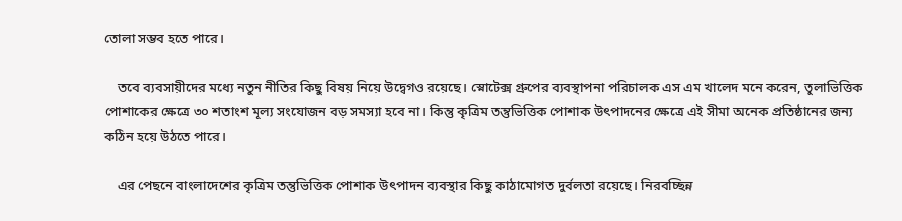তোলা সম্ভব হতে পারে।

    তবে ব্যবসায়ীদের মধ্যে নতুন নীতির কিছু বিষয় নিয়ে উদ্বেগও রয়েছে। স্নোটেক্স গ্রুপের ব্যবস্থাপনা পরিচালক এস এম খালেদ মনে করেন, তুলাভিত্তিক পোশাকের ক্ষেত্রে ৩০ শতাংশ মূল্য সংযোজন বড় সমস্যা হবে না। কিন্তু কৃত্রিম তন্তুভিত্তিক পোশাক উৎপাদনের ক্ষেত্রে এই সীমা অনেক প্রতিষ্ঠানের জন্য কঠিন হয়ে উঠতে পারে।

    এর পেছনে বাংলাদেশের কৃত্রিম তন্তুভিত্তিক পোশাক উৎপাদন ব্যবস্থার কিছু কাঠামোগত দুর্বলতা রয়েছে। নিরবচ্ছিন্ন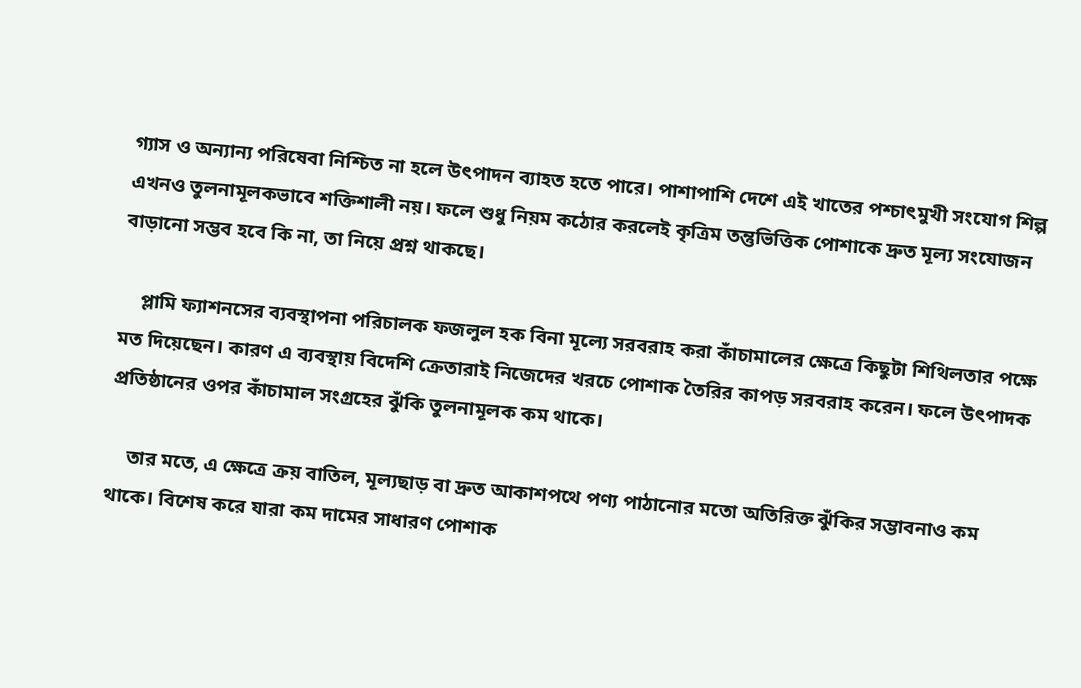গ্যাস ও অন্যান্য পরিষেবা নিশ্চিত না হলে উৎপাদন ব্যাহত হতে পারে। পাশাপাশি দেশে এই খাতের পশ্চাৎমুখী সংযোগ শিল্প এখনও তুলনামূলকভাবে শক্তিশালী নয়। ফলে শুধু নিয়ম কঠোর করলেই কৃত্রিম তন্তুভিত্তিক পোশাকে দ্রুত মূল্য সংযোজন বাড়ানো সম্ভব হবে কি না, তা নিয়ে প্রশ্ন থাকছে।

    প্লামি ফ্যাশনসের ব্যবস্থাপনা পরিচালক ফজলুল হক বিনা মূল্যে সরবরাহ করা কাঁচামালের ক্ষেত্রে কিছুটা শিথিলতার পক্ষে মত দিয়েছেন। কারণ এ ব্যবস্থায় বিদেশি ক্রেতারাই নিজেদের খরচে পোশাক তৈরির কাপড় সরবরাহ করেন। ফলে উৎপাদক প্রতিষ্ঠানের ওপর কাঁচামাল সংগ্রহের ঝুঁকি তুলনামূলক কম থাকে।

    তার মতে, এ ক্ষেত্রে ক্রয় বাতিল, মূল্যছাড় বা দ্রুত আকাশপথে পণ্য পাঠানোর মতো অতিরিক্ত ঝুঁকির সম্ভাবনাও কম থাকে। বিশেষ করে যারা কম দামের সাধারণ পোশাক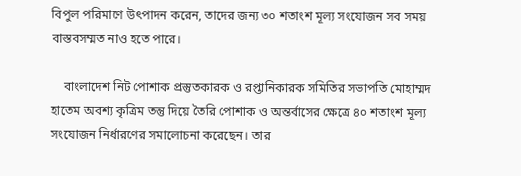বিপুল পরিমাণে উৎপাদন করেন, তাদের জন্য ৩০ শতাংশ মূল্য সংযোজন সব সময় বাস্তবসম্মত নাও হতে পারে।

    বাংলাদেশ নিট পোশাক প্রস্তুতকারক ও রপ্তানিকারক সমিতির সভাপতি মোহাম্মদ হাতেম অবশ্য কৃত্রিম তন্তু দিয়ে তৈরি পোশাক ও অন্তর্বাসের ক্ষেত্রে ৪০ শতাংশ মূল্য সংযোজন নির্ধারণের সমালোচনা করেছেন। তার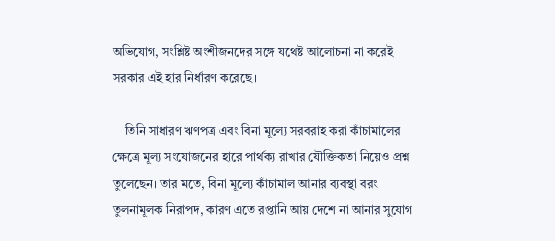অভিযোগ, সংশ্লিষ্ট অংশীজনদের সঙ্গে যথেষ্ট আলোচনা না করেই সরকার এই হার নির্ধারণ করেছে।

    তিনি সাধারণ ঋণপত্র এবং বিনা মূল্যে সরবরাহ করা কাঁচামালের ক্ষেত্রে মূল্য সংযোজনের হারে পার্থক্য রাখার যৌক্তিকতা নিয়েও প্রশ্ন তুলেছেন। তার মতে, বিনা মূল্যে কাঁচামাল আনার ব্যবস্থা বরং তুলনামূলক নিরাপদ, কারণ এতে রপ্তানি আয় দেশে না আনার সুযোগ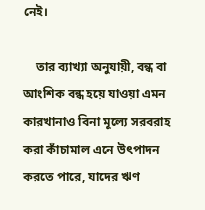নেই।

    তার ব্যাখ্যা অনুযায়ী, বন্ধ বা আংশিক বন্ধ হয়ে যাওয়া এমন কারখানাও বিনা মূল্যে সরবরাহ করা কাঁচামাল এনে উৎপাদন করতে পারে, যাদের ঋণ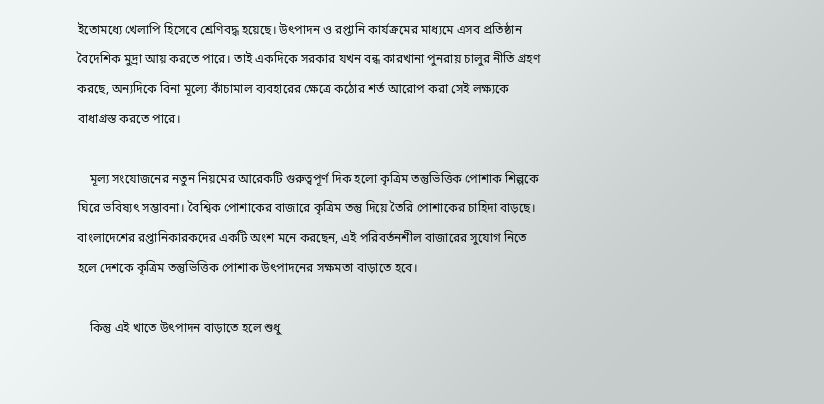ইতোমধ্যে খেলাপি হিসেবে শ্রেণিবদ্ধ হয়েছে। উৎপাদন ও রপ্তানি কার্যক্রমের মাধ্যমে এসব প্রতিষ্ঠান বৈদেশিক মুদ্রা আয় করতে পারে। তাই একদিকে সরকার যখন বন্ধ কারখানা পুনরায় চালুর নীতি গ্রহণ করছে, অন্যদিকে বিনা মূল্যে কাঁচামাল ব্যবহারের ক্ষেত্রে কঠোর শর্ত আরোপ করা সেই লক্ষ্যকে বাধাগ্রস্ত করতে পারে।

    মূল্য সংযোজনের নতুন নিয়মের আরেকটি গুরুত্বপূর্ণ দিক হলো কৃত্রিম তন্তুভিত্তিক পোশাক শিল্পকে ঘিরে ভবিষ্যৎ সম্ভাবনা। বৈশ্বিক পোশাকের বাজারে কৃত্রিম তন্তু দিয়ে তৈরি পোশাকের চাহিদা বাড়ছে। বাংলাদেশের রপ্তানিকারকদের একটি অংশ মনে করছেন, এই পরিবর্তনশীল বাজারের সুযোগ নিতে হলে দেশকে কৃত্রিম তন্তুভিত্তিক পোশাক উৎপাদনের সক্ষমতা বাড়াতে হবে।

    কিন্তু এই খাতে উৎপাদন বাড়াতে হলে শুধু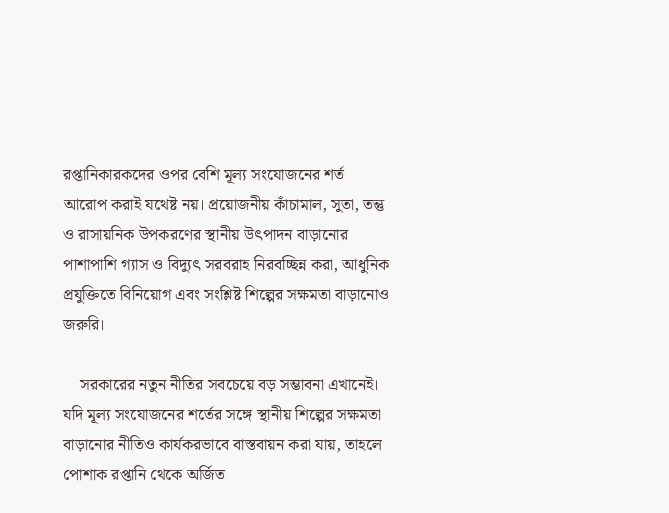রপ্তানিকারকদের ওপর বেশি মূল্য সংযোজনের শর্ত আরোপ করাই যথেষ্ট নয়। প্রয়োজনীয় কাঁচামাল, সুতা, তন্তু ও রাসায়নিক উপকরণের স্থানীয় উৎপাদন বাড়ানোর পাশাপাশি গ্যাস ও বিদ্যুৎ সরবরাহ নিরবচ্ছিন্ন করা, আধুনিক প্রযুক্তিতে বিনিয়োগ এবং সংশ্লিষ্ট শিল্পের সক্ষমতা বাড়ানোও জরুরি।

    সরকারের নতুন নীতির সবচেয়ে বড় সম্ভাবনা এখানেই। যদি মূল্য সংযোজনের শর্তের সঙ্গে স্থানীয় শিল্পের সক্ষমতা বাড়ানোর নীতিও কার্যকরভাবে বাস্তবায়ন করা যায়, তাহলে পোশাক রপ্তানি থেকে অর্জিত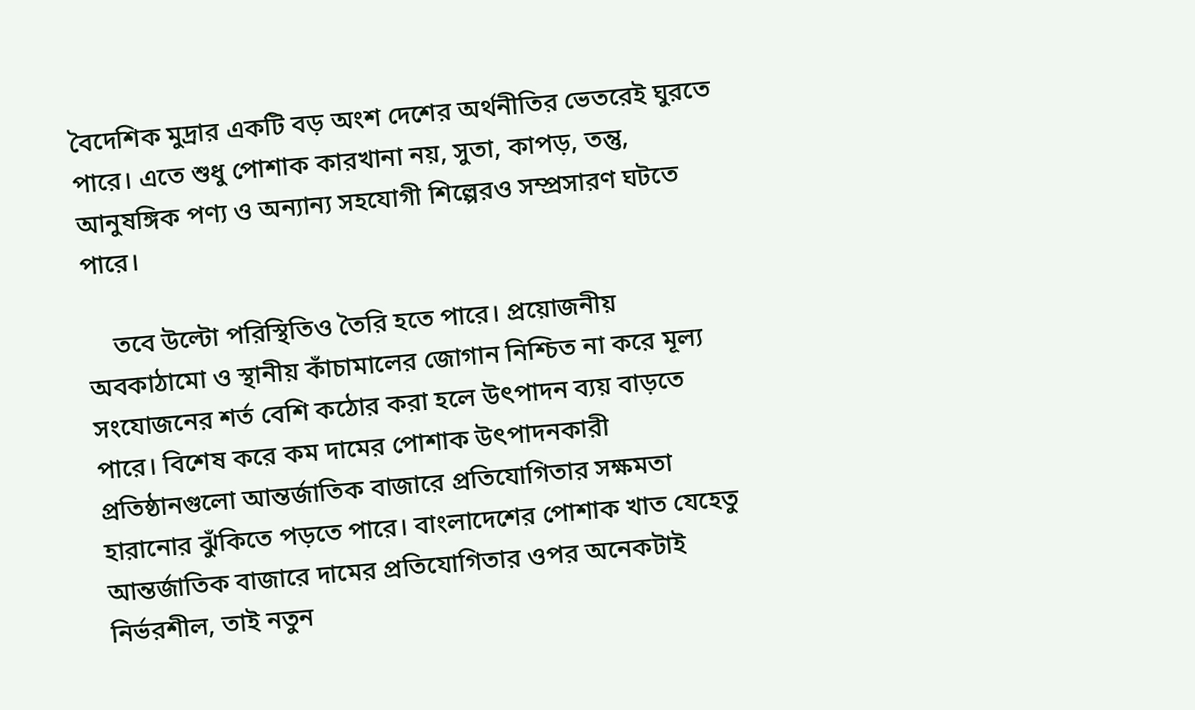বৈদেশিক মুদ্রার একটি বড় অংশ দেশের অর্থনীতির ভেতরেই ঘুরতে পারে। এতে শুধু পোশাক কারখানা নয়, সুতা, কাপড়, তন্তু, আনুষঙ্গিক পণ্য ও অন্যান্য সহযোগী শিল্পেরও সম্প্রসারণ ঘটতে পারে।

    তবে উল্টো পরিস্থিতিও তৈরি হতে পারে। প্রয়োজনীয় অবকাঠামো ও স্থানীয় কাঁচামালের জোগান নিশ্চিত না করে মূল্য সংযোজনের শর্ত বেশি কঠোর করা হলে উৎপাদন ব্যয় বাড়তে পারে। বিশেষ করে কম দামের পোশাক উৎপাদনকারী প্রতিষ্ঠানগুলো আন্তর্জাতিক বাজারে প্রতিযোগিতার সক্ষমতা হারানোর ঝুঁকিতে পড়তে পারে। বাংলাদেশের পোশাক খাত যেহেতু আন্তর্জাতিক বাজারে দামের প্রতিযোগিতার ওপর অনেকটাই নির্ভরশীল, তাই নতুন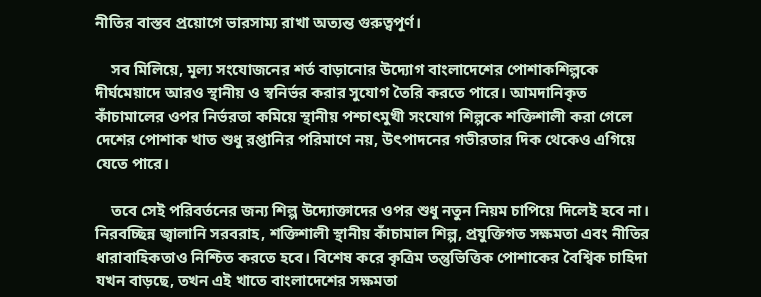নীতির বাস্তব প্রয়োগে ভারসাম্য রাখা অত্যন্ত গুরুত্বপূর্ণ।

    সব মিলিয়ে, মূল্য সংযোজনের শর্ত বাড়ানোর উদ্যোগ বাংলাদেশের পোশাকশিল্পকে দীর্ঘমেয়াদে আরও স্থানীয় ও স্বনির্ভর করার সুযোগ তৈরি করতে পারে। আমদানিকৃত কাঁচামালের ওপর নির্ভরতা কমিয়ে স্থানীয় পশ্চাৎমুখী সংযোগ শিল্পকে শক্তিশালী করা গেলে দেশের পোশাক খাত শুধু রপ্তানির পরিমাণে নয়, উৎপাদনের গভীরতার দিক থেকেও এগিয়ে যেতে পারে।

    তবে সেই পরিবর্তনের জন্য শিল্প উদ্যোক্তাদের ওপর শুধু নতুন নিয়ম চাপিয়ে দিলেই হবে না। নিরবচ্ছিন্ন জ্বালানি সরবরাহ, শক্তিশালী স্থানীয় কাঁচামাল শিল্প, প্রযুক্তিগত সক্ষমতা এবং নীতির ধারাবাহিকতাও নিশ্চিত করতে হবে। বিশেষ করে কৃত্রিম তন্তুভিত্তিক পোশাকের বৈশ্বিক চাহিদা যখন বাড়ছে, তখন এই খাতে বাংলাদেশের সক্ষমতা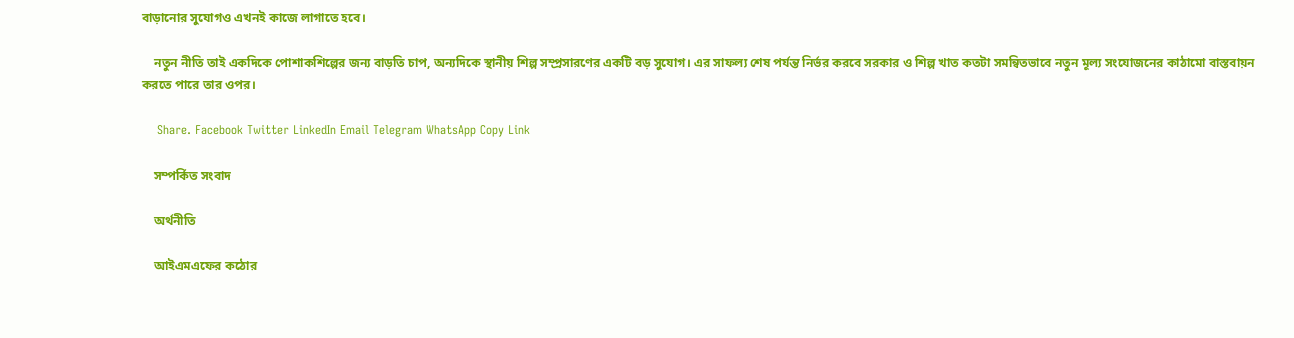বাড়ানোর সুযোগও এখনই কাজে লাগাতে হবে।

    নতুন নীতি তাই একদিকে পোশাকশিল্পের জন্য বাড়তি চাপ, অন্যদিকে স্থানীয় শিল্প সম্প্রসারণের একটি বড় সুযোগ। এর সাফল্য শেষ পর্যন্ত নির্ভর করবে সরকার ও শিল্প খাত কতটা সমন্বিতভাবে নতুন মূল্য সংযোজনের কাঠামো বাস্তবায়ন করতে পারে তার ওপর।

    Share. Facebook Twitter LinkedIn Email Telegram WhatsApp Copy Link

    সম্পর্কিত সংবাদ

    অর্থনীতি

    আইএমএফের কঠোর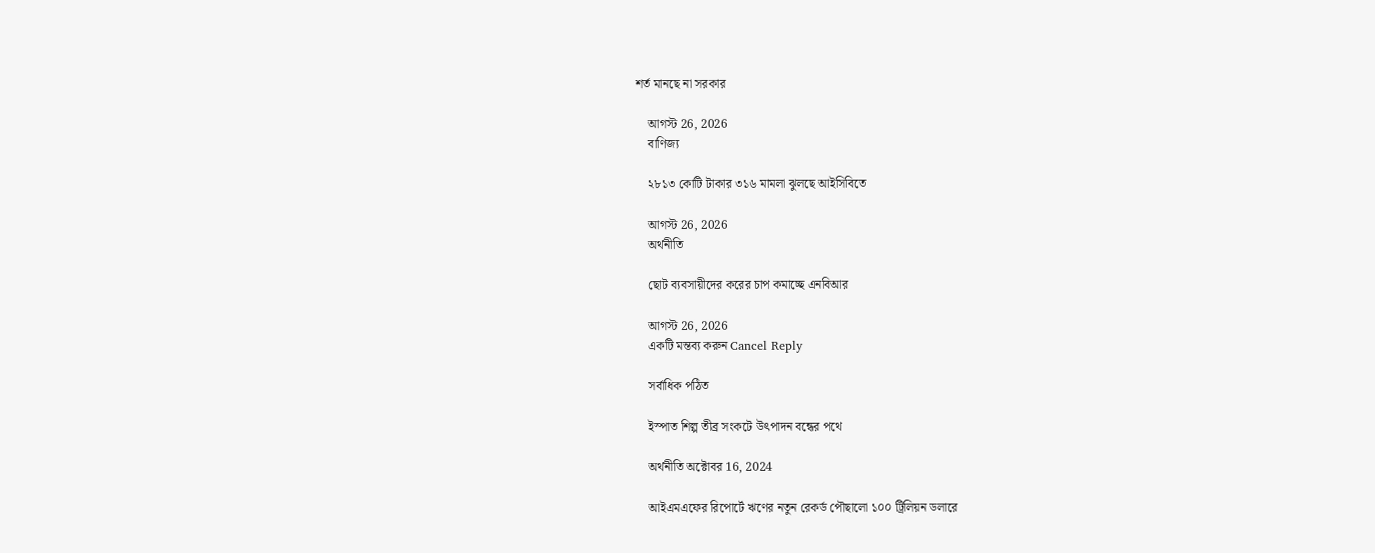শর্ত মানছে না সরকার

    আগস্ট 26, 2026
    বাণিজ্য

    ২৮১৩ কোটি টাকার ৩১৬ মামলা ঝুলছে আইসিবিতে

    আগস্ট 26, 2026
    অর্থনীতি

    ছোট ব্যবসায়ীদের করের চাপ কমাচ্ছে এনবিআর

    আগস্ট 26, 2026
    একটি মন্তব্য করুন Cancel Reply

    সর্বাধিক পঠিত

    ইস্পাত শিল্প তীব্র সংকটে উৎপাদন বন্ধের পথে

    অর্থনীতি অক্টোবর 16, 2024

    আইএমএফের রিপোর্টে ঋণের নতুন রেকর্ড পৌছালো ১০০ ট্রিলিয়ন ডলারে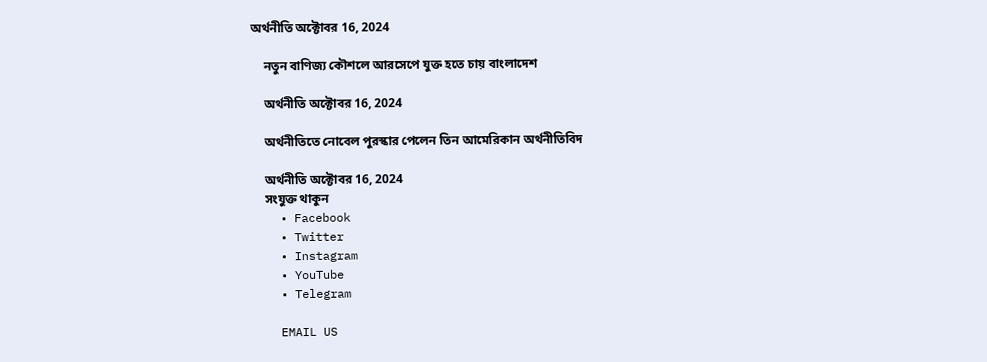অর্থনীতি অক্টোবর 16, 2024

    নতুন বাণিজ্য কৌশলে আরসেপে যুক্ত হতে চায় বাংলাদেশ

    অর্থনীতি অক্টোবর 16, 2024

    অর্থনীতিতে নোবেল পুরস্কার পেলেন তিন আমেরিকান অর্থনীতিবিদ

    অর্থনীতি অক্টোবর 16, 2024
    সংযুক্ত থাকুন
    • Facebook
    • Twitter
    • Instagram
    • YouTube
    • Telegram

    EMAIL US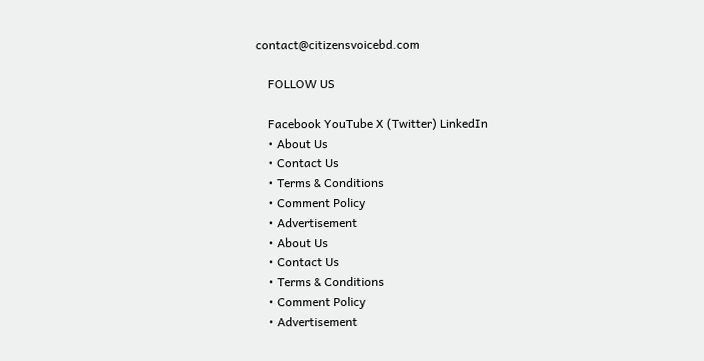contact@citizensvoicebd.com

    FOLLOW US

    Facebook YouTube X (Twitter) LinkedIn
    • About Us
    • Contact Us
    • Terms & Conditions
    • Comment Policy
    • Advertisement
    • About Us
    • Contact Us
    • Terms & Conditions
    • Comment Policy
    • Advertisement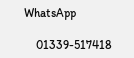WhatsApp

    01339-517418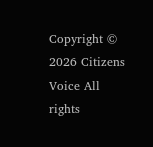Copyright © 2026 Citizens Voice All rights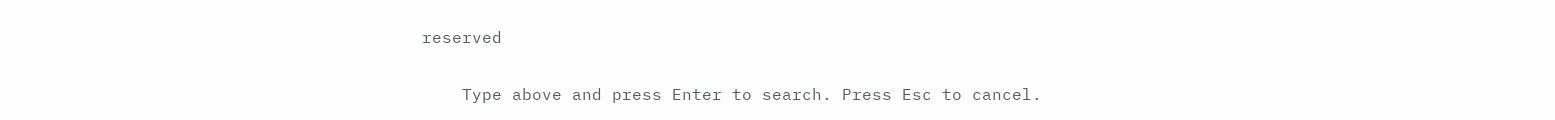reserved

    Type above and press Enter to search. Press Esc to cancel.